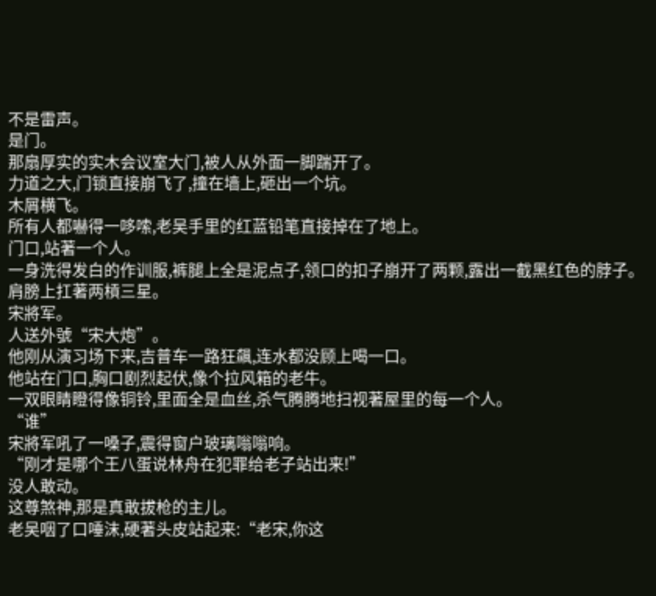不是雷声。
是门。
那扇厚实的实木会议室大门,被人从外面一脚踹开了。
力道之大,门锁直接崩飞了,撞在墙上,砸出一个坑。
木屑横飞。
所有人都嚇得一哆嗦,老吴手里的红蓝铅笔直接掉在了地上。
门口,站著一个人。
一身洗得发白的作训服,裤腿上全是泥点子,领口的扣子崩开了两颗,露出一截黑红色的脖子。
肩膀上扛著两槓三星。
宋將军。
人送外號“宋大炮”。
他刚从演习场下来,吉普车一路狂飆,连水都没顾上喝一口。
他站在门口,胸口剧烈起伏,像个拉风箱的老牛。
一双眼睛瞪得像铜铃,里面全是血丝,杀气腾腾地扫视著屋里的每一个人。
“谁”
宋將军吼了一嗓子,震得窗户玻璃嗡嗡响。
“刚才是哪个王八蛋说林舟在犯罪给老子站出来!”
没人敢动。
这尊煞神,那是真敢拔枪的主儿。
老吴咽了口唾沫,硬著头皮站起来:“老宋,你这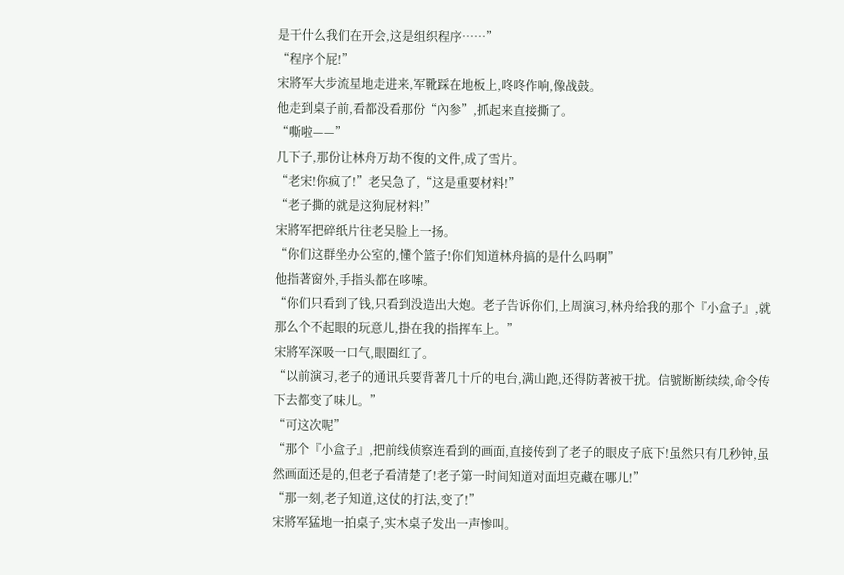是干什么我们在开会,这是组织程序……”
“程序个屁!”
宋將军大步流星地走进来,军靴踩在地板上,咚咚作响,像战鼓。
他走到桌子前,看都没看那份“內参”,抓起来直接撕了。
“嘶啦——”
几下子,那份让林舟万劫不復的文件,成了雪片。
“老宋!你疯了!”老吴急了,“这是重要材料!”
“老子撕的就是这狗屁材料!”
宋將军把碎纸片往老吴脸上一扬。
“你们这群坐办公室的,懂个篮子!你们知道林舟搞的是什么吗啊”
他指著窗外,手指头都在哆嗦。
“你们只看到了钱,只看到没造出大炮。老子告诉你们,上周演习,林舟给我的那个『小盒子』,就那么个不起眼的玩意儿,掛在我的指挥车上。”
宋將军深吸一口气,眼圈红了。
“以前演习,老子的通讯兵要背著几十斤的电台,满山跑,还得防著被干扰。信號断断续续,命令传下去都变了味儿。”
“可这次呢”
“那个『小盒子』,把前线侦察连看到的画面,直接传到了老子的眼皮子底下!虽然只有几秒钟,虽然画面还是的,但老子看清楚了!老子第一时间知道对面坦克藏在哪儿!”
“那一刻,老子知道,这仗的打法,变了!”
宋將军猛地一拍桌子,实木桌子发出一声惨叫。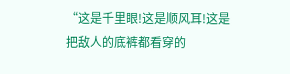“这是千里眼!这是顺风耳!这是把敌人的底裤都看穿的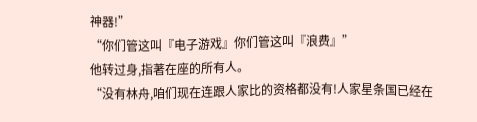神器!”
“你们管这叫『电子游戏』你们管这叫『浪费』”
他转过身,指著在座的所有人。
“没有林舟,咱们现在连跟人家比的资格都没有!人家星条国已经在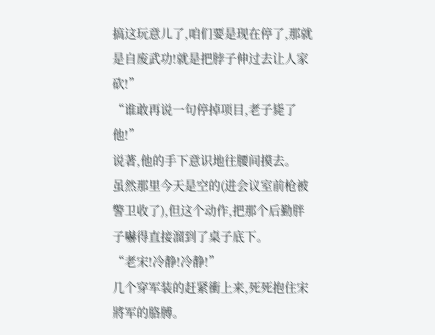搞这玩意儿了,咱们要是现在停了,那就是自废武功!就是把脖子伸过去让人家砍!”
“谁敢再说一句停掉项目,老子毙了他!”
说著,他的手下意识地往腰间摸去。
虽然那里今天是空的(进会议室前枪被警卫收了),但这个动作,把那个后勤胖子嚇得直接溜到了桌子底下。
“老宋!冷静!冷静!”
几个穿军装的赶紧衝上来,死死抱住宋將军的胳膊。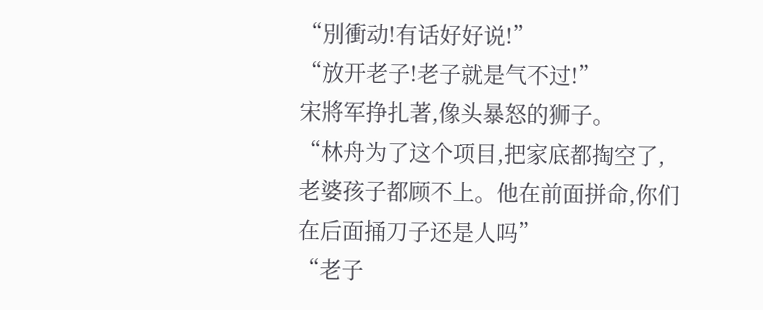“別衝动!有话好好说!”
“放开老子!老子就是气不过!”
宋將军挣扎著,像头暴怒的狮子。
“林舟为了这个项目,把家底都掏空了,老婆孩子都顾不上。他在前面拼命,你们在后面捅刀子还是人吗”
“老子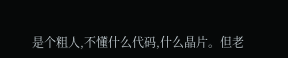是个粗人,不懂什么代码,什么晶片。但老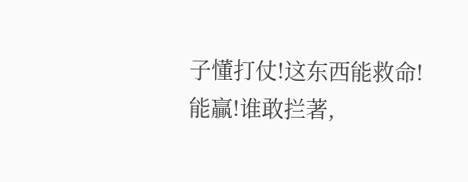子懂打仗!这东西能救命!能贏!谁敢拦著,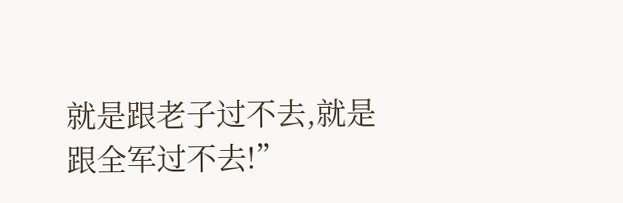就是跟老子过不去,就是跟全军过不去!”